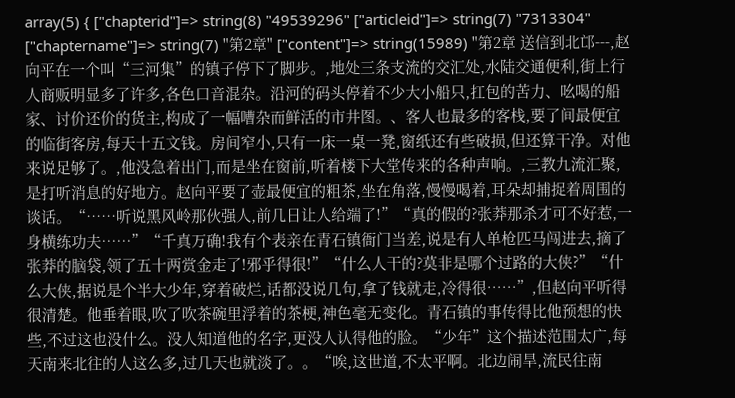array(5) { ["chapterid"]=> string(8) "49539296" ["articleid"]=> string(7) "7313304" ["chaptername"]=> string(7) "第2章" ["content"]=> string(15989) "第2章 送信到北邙---,赵向平在一个叫“三河集”的镇子停下了脚步。,地处三条支流的交汇处,水陆交通便利,街上行人商贩明显多了许多,各色口音混杂。沿河的码头停着不少大小船只,扛包的苦力、吆喝的船家、讨价还价的货主,构成了一幅嘈杂而鲜活的市井图。、客人也最多的客栈,要了间最便宜的临街客房,每天十五文钱。房间窄小,只有一床一桌一凳,窗纸还有些破损,但还算干净。对他来说足够了。,他没急着出门,而是坐在窗前,听着楼下大堂传来的各种声响。,三教九流汇聚,是打听消息的好地方。赵向平要了壶最便宜的粗茶,坐在角落,慢慢喝着,耳朵却捕捉着周围的谈话。“……听说黑风岭那伙强人,前几日让人给端了!”“真的假的?张莽那杀才可不好惹,一身横练功夫……”“千真万确!我有个表亲在青石镇衙门当差,说是有人单枪匹马闯进去,摘了张莽的脑袋,领了五十两赏金走了!邪乎得很!”“什么人干的?莫非是哪个过路的大侠?”“什么大侠,据说是个半大少年,穿着破烂,话都没说几句,拿了钱就走,冷得很……”,但赵向平听得很清楚。他垂着眼,吹了吹茶碗里浮着的茶梗,神色毫无变化。青石镇的事传得比他预想的快些,不过这也没什么。没人知道他的名字,更没人认得他的脸。“少年”这个描述范围太广,每天南来北往的人这么多,过几天也就淡了。。“唉,这世道,不太平啊。北边闹旱,流民往南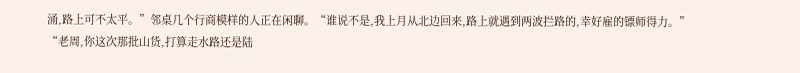涌,路上可不太平。”邻桌几个行商模样的人正在闲聊。“谁说不是,我上月从北边回来,路上就遇到两波拦路的,幸好雇的镖师得力。”
“老周,你这次那批山货,打算走水路还是陆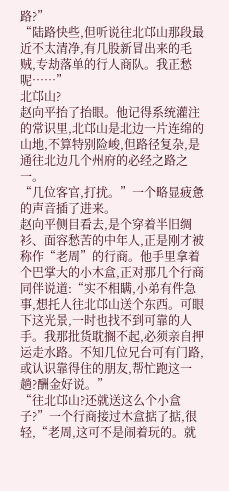路?”
“陆路快些,但听说往北邙山那段最近不太清净,有几股新冒出来的毛贼,专劫落单的行人商队。我正愁呢……”
北邙山?
赵向平抬了抬眼。他记得系统灌注的常识里,北邙山是北边一片连绵的山地,不算特别险峻,但路径复杂,是通往北边几个州府的必经之路之一。
“几位客官,打扰。”一个略显疲惫的声音插了进来。
赵向平侧目看去,是个穿着半旧绸衫、面容愁苦的中年人,正是刚才被称作“老周”的行商。他手里拿着个巴掌大的小木盒,正对那几个行商同伴说道:“实不相瞒,小弟有件急事,想托人往北邙山送个东西。可眼下这光景,一时也找不到可靠的人手。我那批货耽搁不起,必须亲自押运走水路。不知几位兄台可有门路,或认识靠得住的朋友,帮忙跑这一趟?酬金好说。”
“往北邙山?还就送这么个小盒子?”一个行商接过木盒掂了掂,很轻,“老周,这可不是闹着玩的。就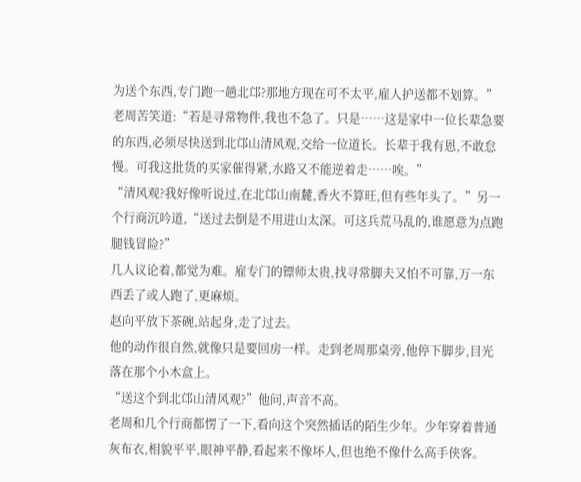为送个东西,专门跑一趟北邙?那地方现在可不太平,雇人护送都不划算。”
老周苦笑道:“若是寻常物件,我也不急了。只是……这是家中一位长辈急要的东西,必须尽快送到北邙山清风观,交给一位道长。长辈于我有恩,不敢怠慢。可我这批货的买家催得紧,水路又不能逆着走……唉。”
“清风观?我好像听说过,在北邙山南麓,香火不算旺,但有些年头了。”另一个行商沉吟道,“送过去倒是不用进山太深。可这兵荒马乱的,谁愿意为点跑腿钱冒险?”
几人议论着,都觉为难。雇专门的镖师太贵,找寻常脚夫又怕不可靠,万一东西丢了或人跑了,更麻烦。
赵向平放下茶碗,站起身,走了过去。
他的动作很自然,就像只是要回房一样。走到老周那桌旁,他停下脚步,目光落在那个小木盒上。
“送这个到北邙山清风观?”他问,声音不高。
老周和几个行商都愣了一下,看向这个突然插话的陌生少年。少年穿着普通灰布衣,相貌平平,眼神平静,看起来不像坏人,但也绝不像什么高手侠客。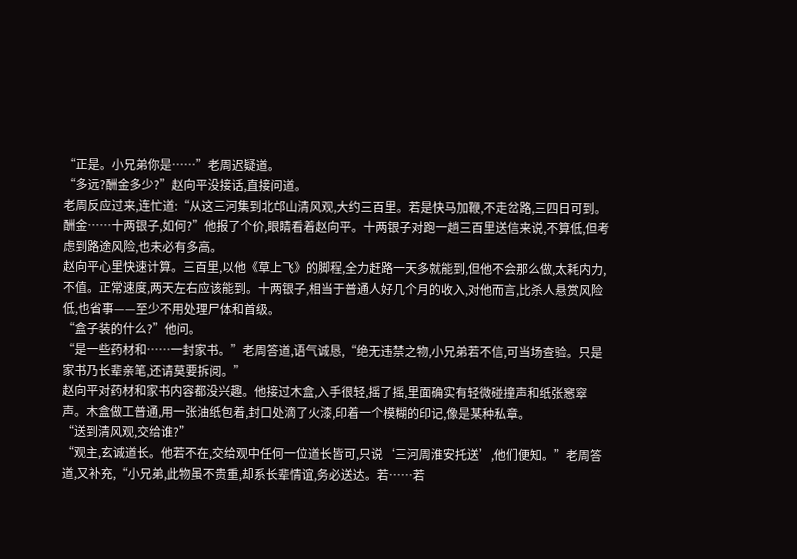“正是。小兄弟你是……”老周迟疑道。
“多远?酬金多少?”赵向平没接话,直接问道。
老周反应过来,连忙道:“从这三河集到北邙山清风观,大约三百里。若是快马加鞭,不走岔路,三四日可到。酬金……十两银子,如何?”他报了个价,眼睛看着赵向平。十两银子对跑一趟三百里送信来说,不算低,但考虑到路途风险,也未必有多高。
赵向平心里快速计算。三百里,以他《草上飞》的脚程,全力赶路一天多就能到,但他不会那么做,太耗内力,不值。正常速度,两天左右应该能到。十两银子,相当于普通人好几个月的收入,对他而言,比杀人悬赏风险低,也省事——至少不用处理尸体和首级。
“盒子装的什么?”他问。
“是一些药材和……一封家书。”老周答道,语气诚恳,“绝无违禁之物,小兄弟若不信,可当场查验。只是家书乃长辈亲笔,还请莫要拆阅。”
赵向平对药材和家书内容都没兴趣。他接过木盒,入手很轻,摇了摇,里面确实有轻微碰撞声和纸张窸窣声。木盒做工普通,用一张油纸包着,封口处滴了火漆,印着一个模糊的印记,像是某种私章。
“送到清风观,交给谁?”
“观主,玄诚道长。他若不在,交给观中任何一位道长皆可,只说‘三河周淮安托送’,他们便知。”老周答道,又补充,“小兄弟,此物虽不贵重,却系长辈情谊,务必送达。若……若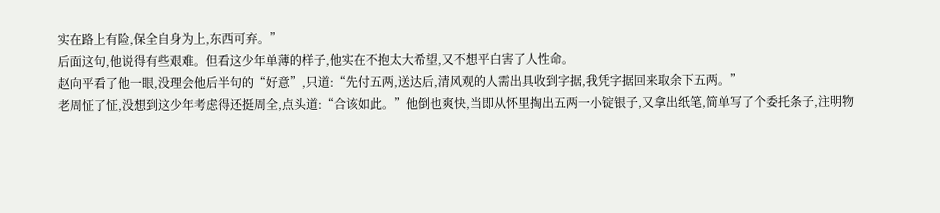实在路上有险,保全自身为上,东西可弃。”
后面这句,他说得有些艰难。但看这少年单薄的样子,他实在不抱太大希望,又不想平白害了人性命。
赵向平看了他一眼,没理会他后半句的“好意”,只道:“先付五两,送达后,清风观的人需出具收到字据,我凭字据回来取余下五两。”
老周怔了怔,没想到这少年考虑得还挺周全,点头道:“合该如此。”他倒也爽快,当即从怀里掏出五两一小锭银子,又拿出纸笔,简单写了个委托条子,注明物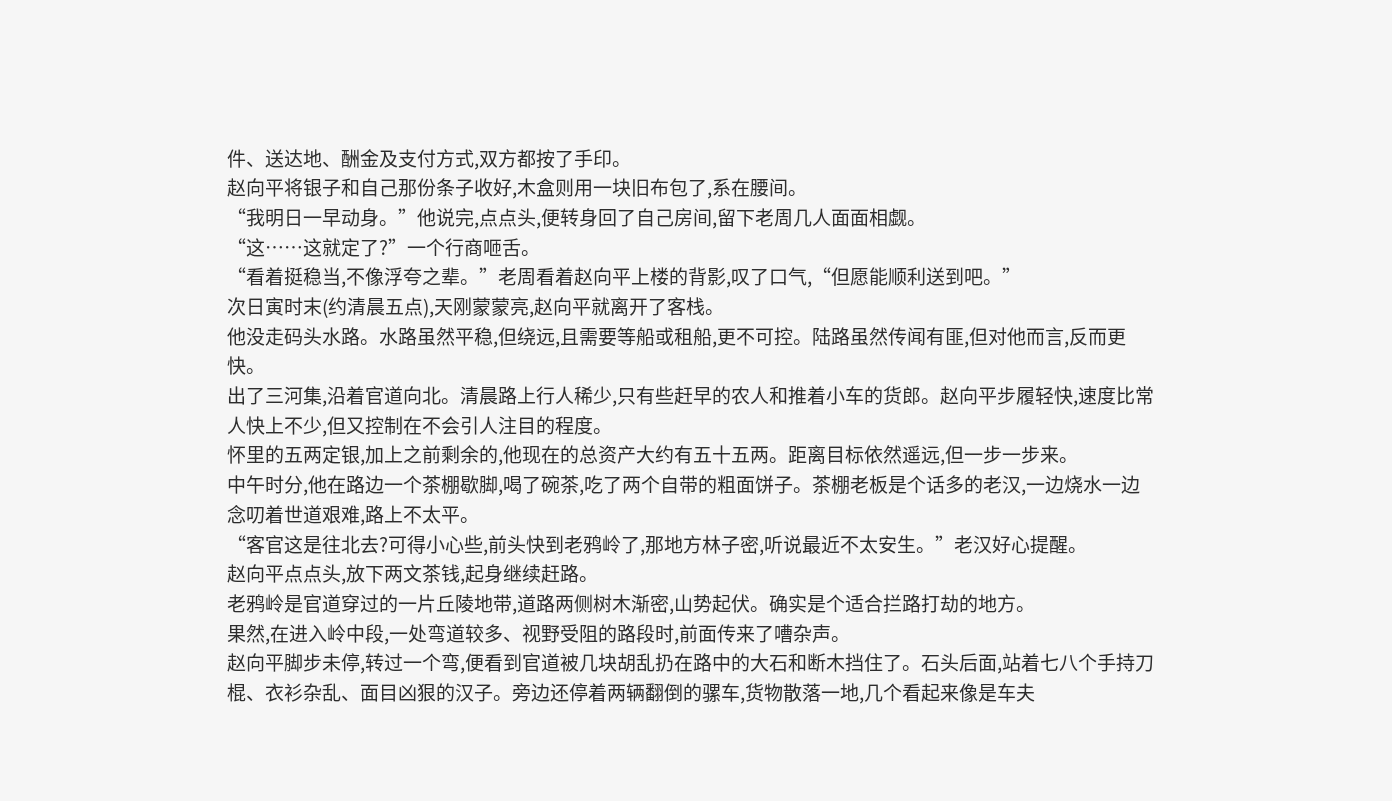件、送达地、酬金及支付方式,双方都按了手印。
赵向平将银子和自己那份条子收好,木盒则用一块旧布包了,系在腰间。
“我明日一早动身。”他说完,点点头,便转身回了自己房间,留下老周几人面面相觑。
“这……这就定了?”一个行商咂舌。
“看着挺稳当,不像浮夸之辈。”老周看着赵向平上楼的背影,叹了口气,“但愿能顺利送到吧。”
次日寅时末(约清晨五点),天刚蒙蒙亮,赵向平就离开了客栈。
他没走码头水路。水路虽然平稳,但绕远,且需要等船或租船,更不可控。陆路虽然传闻有匪,但对他而言,反而更快。
出了三河集,沿着官道向北。清晨路上行人稀少,只有些赶早的农人和推着小车的货郎。赵向平步履轻快,速度比常人快上不少,但又控制在不会引人注目的程度。
怀里的五两定银,加上之前剩余的,他现在的总资产大约有五十五两。距离目标依然遥远,但一步一步来。
中午时分,他在路边一个茶棚歇脚,喝了碗茶,吃了两个自带的粗面饼子。茶棚老板是个话多的老汉,一边烧水一边念叨着世道艰难,路上不太平。
“客官这是往北去?可得小心些,前头快到老鸦岭了,那地方林子密,听说最近不太安生。”老汉好心提醒。
赵向平点点头,放下两文茶钱,起身继续赶路。
老鸦岭是官道穿过的一片丘陵地带,道路两侧树木渐密,山势起伏。确实是个适合拦路打劫的地方。
果然,在进入岭中段,一处弯道较多、视野受阻的路段时,前面传来了嘈杂声。
赵向平脚步未停,转过一个弯,便看到官道被几块胡乱扔在路中的大石和断木挡住了。石头后面,站着七八个手持刀棍、衣衫杂乱、面目凶狠的汉子。旁边还停着两辆翻倒的骡车,货物散落一地,几个看起来像是车夫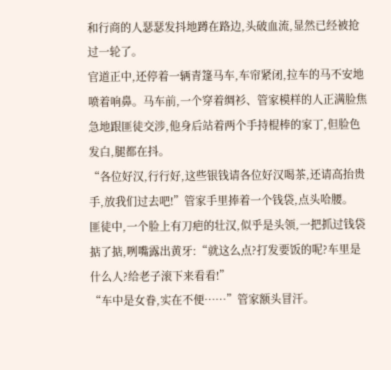和行商的人瑟瑟发抖地蹲在路边,头破血流,显然已经被抢过一轮了。
官道正中,还停着一辆青篷马车,车帘紧闭,拉车的马不安地喷着响鼻。马车前,一个穿着绸衫、管家模样的人正满脸焦急地跟匪徒交涉,他身后站着两个手持棍棒的家丁,但脸色发白,腿都在抖。
“各位好汉,行行好,这些银钱请各位好汉喝茶,还请高抬贵手,放我们过去吧!”管家手里捧着一个钱袋,点头哈腰。
匪徒中,一个脸上有刀疤的壮汉,似乎是头领,一把抓过钱袋掂了掂,咧嘴露出黄牙:“就这么点?打发要饭的呢?车里是什么人?给老子滚下来看看!”
“车中是女眷,实在不便……”管家额头冒汗。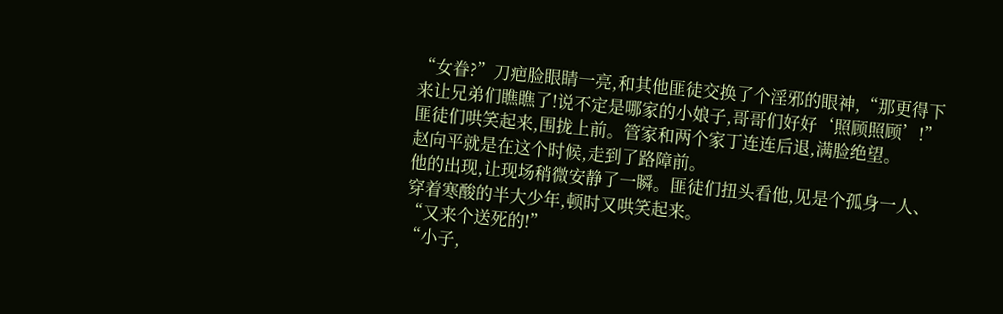“女眷?”刀疤脸眼睛一亮,和其他匪徒交换了个淫邪的眼神,“那更得下来让兄弟们瞧瞧了!说不定是哪家的小娘子,哥哥们好好‘照顾照顾’!”
匪徒们哄笑起来,围拢上前。管家和两个家丁连连后退,满脸绝望。
赵向平就是在这个时候,走到了路障前。
他的出现,让现场稍微安静了一瞬。匪徒们扭头看他,见是个孤身一人、穿着寒酸的半大少年,顿时又哄笑起来。
“又来个送死的!”
“小子,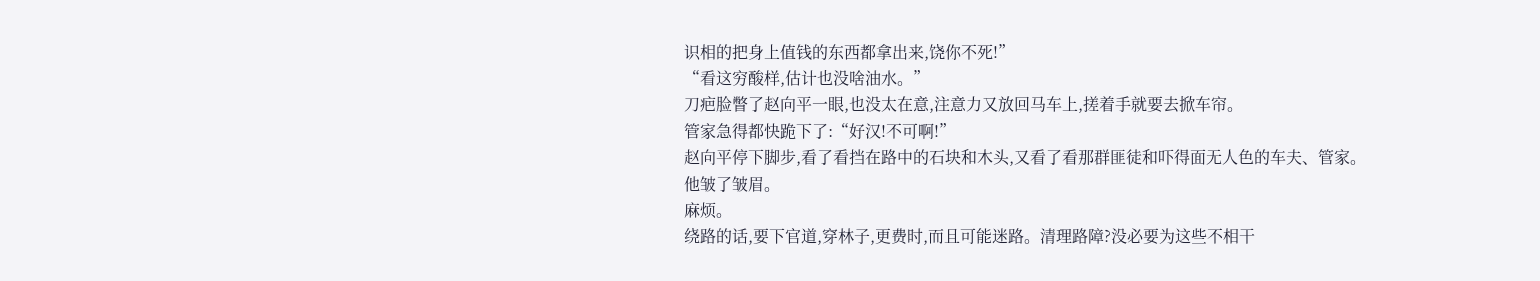识相的把身上值钱的东西都拿出来,饶你不死!”
“看这穷酸样,估计也没啥油水。”
刀疤脸瞥了赵向平一眼,也没太在意,注意力又放回马车上,搓着手就要去掀车帘。
管家急得都快跪下了:“好汉!不可啊!”
赵向平停下脚步,看了看挡在路中的石块和木头,又看了看那群匪徒和吓得面无人色的车夫、管家。
他皱了皱眉。
麻烦。
绕路的话,要下官道,穿林子,更费时,而且可能迷路。清理路障?没必要为这些不相干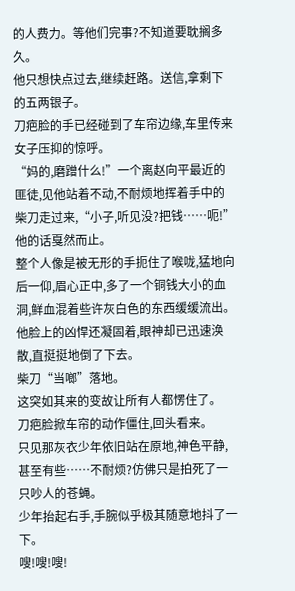的人费力。等他们完事?不知道要耽搁多久。
他只想快点过去,继续赶路。送信,拿剩下的五两银子。
刀疤脸的手已经碰到了车帘边缘,车里传来女子压抑的惊呼。
“妈的,磨蹭什么!”一个离赵向平最近的匪徒,见他站着不动,不耐烦地挥着手中的柴刀走过来,“小子,听见没?把钱……呃!”
他的话戛然而止。
整个人像是被无形的手扼住了喉咙,猛地向后一仰,眉心正中,多了一个铜钱大小的血洞,鲜血混着些许灰白色的东西缓缓流出。他脸上的凶悍还凝固着,眼神却已迅速涣散,直挺挺地倒了下去。
柴刀“当啷”落地。
这突如其来的变故让所有人都愣住了。
刀疤脸掀车帘的动作僵住,回头看来。
只见那灰衣少年依旧站在原地,神色平静,甚至有些……不耐烦?仿佛只是拍死了一只吵人的苍蝇。
少年抬起右手,手腕似乎极其随意地抖了一下。
嗖!嗖!嗖!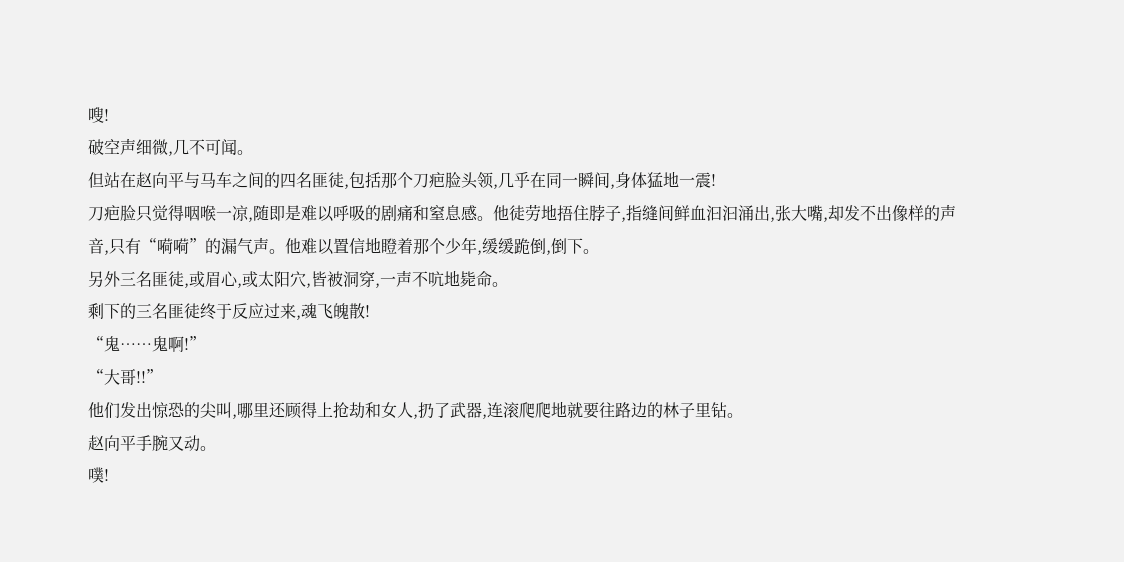嗖!
破空声细微,几不可闻。
但站在赵向平与马车之间的四名匪徒,包括那个刀疤脸头领,几乎在同一瞬间,身体猛地一震!
刀疤脸只觉得咽喉一凉,随即是难以呼吸的剧痛和窒息感。他徒劳地捂住脖子,指缝间鲜血汩汩涌出,张大嘴,却发不出像样的声音,只有“嗬嗬”的漏气声。他难以置信地瞪着那个少年,缓缓跪倒,倒下。
另外三名匪徒,或眉心,或太阳穴,皆被洞穿,一声不吭地毙命。
剩下的三名匪徒终于反应过来,魂飞魄散!
“鬼……鬼啊!”
“大哥!!”
他们发出惊恐的尖叫,哪里还顾得上抢劫和女人,扔了武器,连滚爬爬地就要往路边的林子里钻。
赵向平手腕又动。
噗!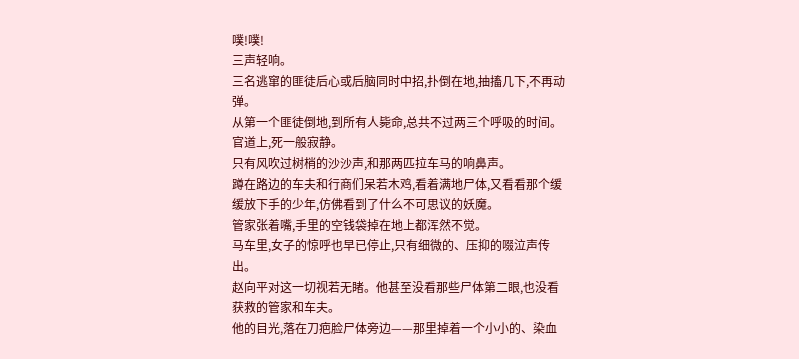噗!噗!
三声轻响。
三名逃窜的匪徒后心或后脑同时中招,扑倒在地,抽搐几下,不再动弹。
从第一个匪徒倒地,到所有人毙命,总共不过两三个呼吸的时间。
官道上,死一般寂静。
只有风吹过树梢的沙沙声,和那两匹拉车马的响鼻声。
蹲在路边的车夫和行商们呆若木鸡,看着满地尸体,又看看那个缓缓放下手的少年,仿佛看到了什么不可思议的妖魔。
管家张着嘴,手里的空钱袋掉在地上都浑然不觉。
马车里,女子的惊呼也早已停止,只有细微的、压抑的啜泣声传出。
赵向平对这一切视若无睹。他甚至没看那些尸体第二眼,也没看获救的管家和车夫。
他的目光,落在刀疤脸尸体旁边——那里掉着一个小小的、染血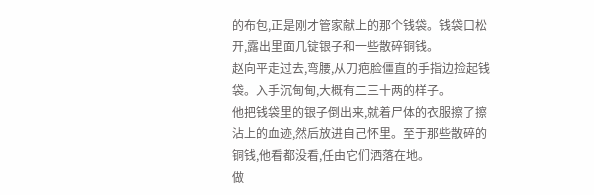的布包,正是刚才管家献上的那个钱袋。钱袋口松开,露出里面几锭银子和一些散碎铜钱。
赵向平走过去,弯腰,从刀疤脸僵直的手指边捡起钱袋。入手沉甸甸,大概有二三十两的样子。
他把钱袋里的银子倒出来,就着尸体的衣服擦了擦沾上的血迹,然后放进自己怀里。至于那些散碎的铜钱,他看都没看,任由它们洒落在地。
做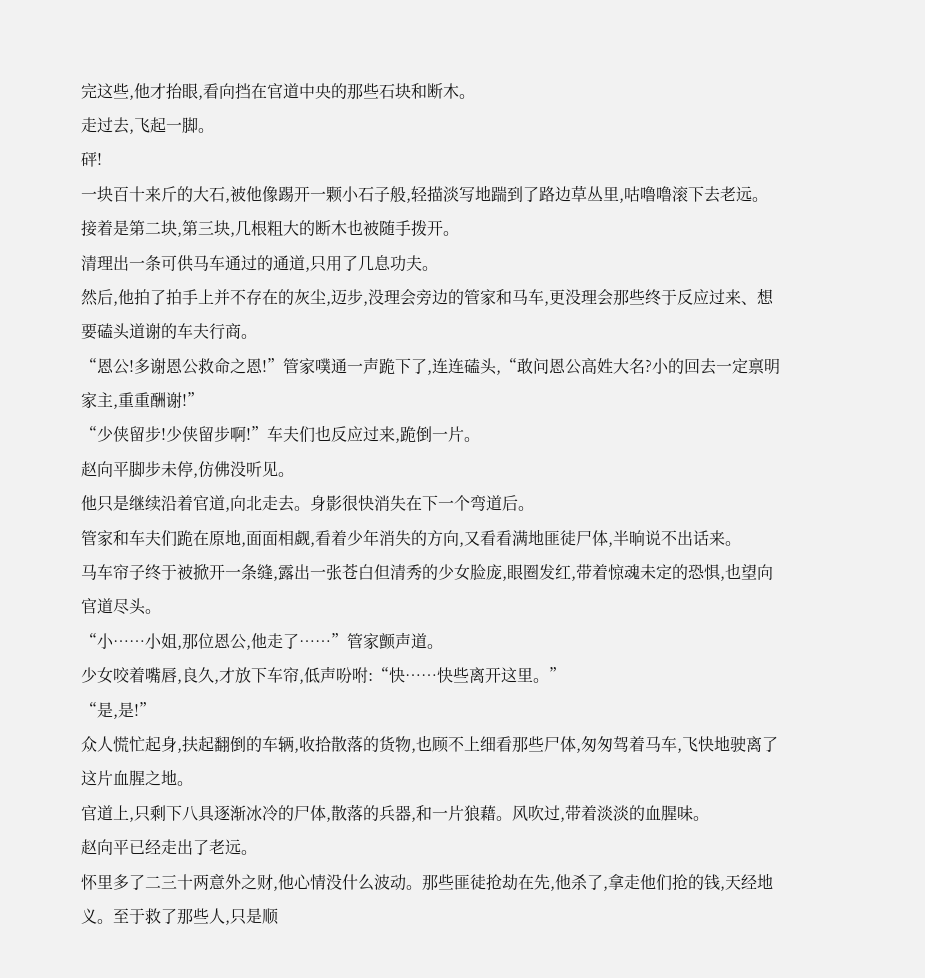完这些,他才抬眼,看向挡在官道中央的那些石块和断木。
走过去,飞起一脚。
砰!
一块百十来斤的大石,被他像踢开一颗小石子般,轻描淡写地踹到了路边草丛里,咕噜噜滚下去老远。
接着是第二块,第三块,几根粗大的断木也被随手拨开。
清理出一条可供马车通过的通道,只用了几息功夫。
然后,他拍了拍手上并不存在的灰尘,迈步,没理会旁边的管家和马车,更没理会那些终于反应过来、想要磕头道谢的车夫行商。
“恩公!多谢恩公救命之恩!”管家噗通一声跪下了,连连磕头,“敢问恩公高姓大名?小的回去一定禀明家主,重重酬谢!”
“少侠留步!少侠留步啊!”车夫们也反应过来,跪倒一片。
赵向平脚步未停,仿佛没听见。
他只是继续沿着官道,向北走去。身影很快消失在下一个弯道后。
管家和车夫们跪在原地,面面相觑,看着少年消失的方向,又看看满地匪徒尸体,半晌说不出话来。
马车帘子终于被掀开一条缝,露出一张苍白但清秀的少女脸庞,眼圈发红,带着惊魂未定的恐惧,也望向官道尽头。
“小……小姐,那位恩公,他走了……”管家颤声道。
少女咬着嘴唇,良久,才放下车帘,低声吩咐:“快……快些离开这里。”
“是,是!”
众人慌忙起身,扶起翻倒的车辆,收拾散落的货物,也顾不上细看那些尸体,匆匆驾着马车,飞快地驶离了这片血腥之地。
官道上,只剩下八具逐渐冰冷的尸体,散落的兵器,和一片狼藉。风吹过,带着淡淡的血腥味。
赵向平已经走出了老远。
怀里多了二三十两意外之财,他心情没什么波动。那些匪徒抢劫在先,他杀了,拿走他们抢的钱,天经地义。至于救了那些人,只是顺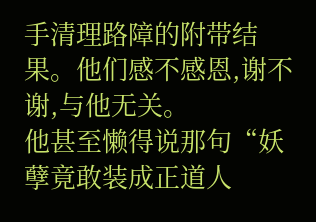手清理路障的附带结果。他们感不感恩,谢不谢,与他无关。
他甚至懒得说那句“妖孽竟敢装成正道人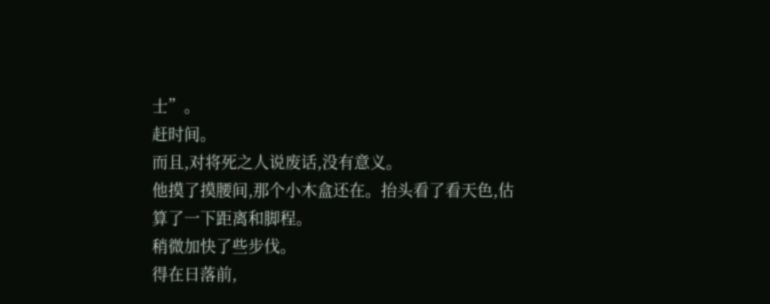士”。
赶时间。
而且,对将死之人说废话,没有意义。
他摸了摸腰间,那个小木盒还在。抬头看了看天色,估算了一下距离和脚程。
稍微加快了些步伐。
得在日落前,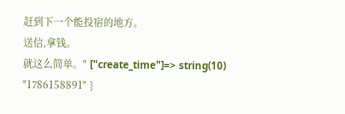赶到下一个能投宿的地方。
送信,拿钱。
就这么简单。" ["create_time"]=> string(10) "1786158891" }